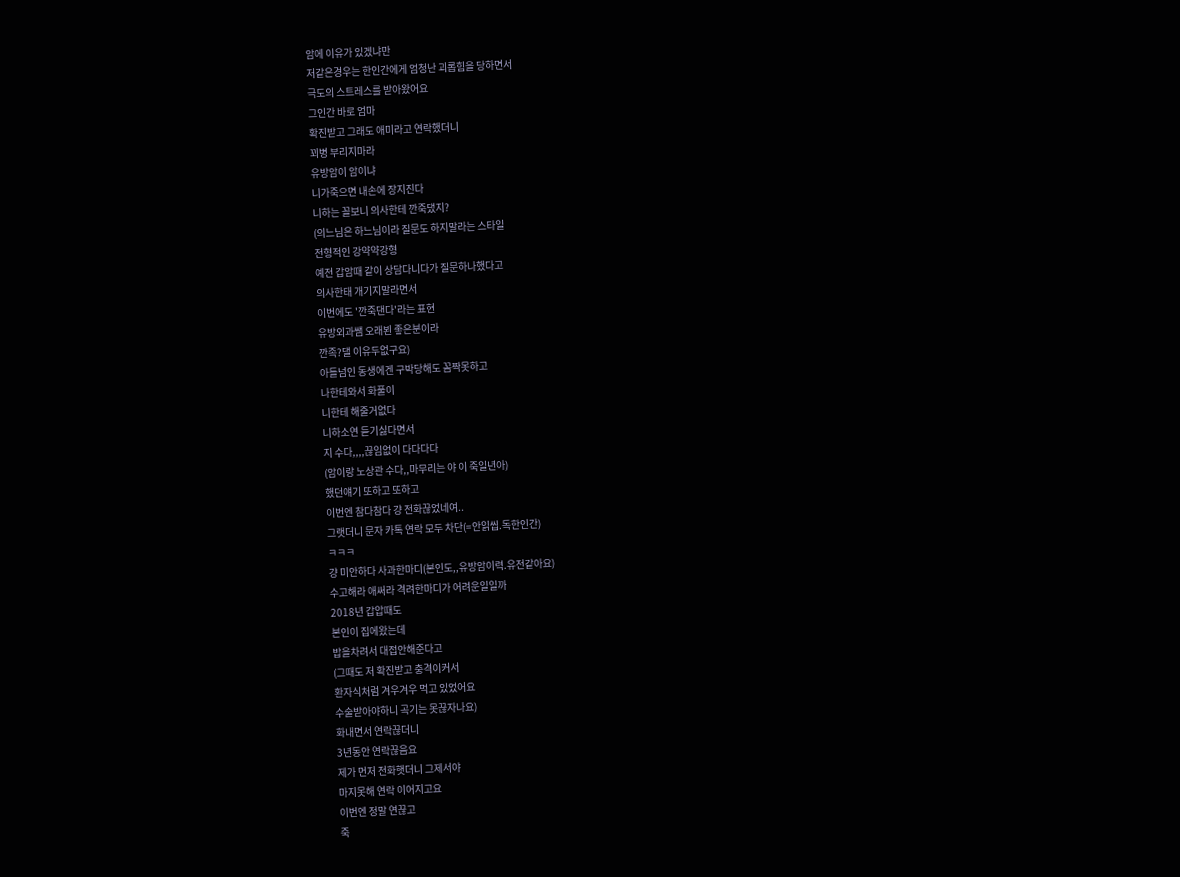암에 이유가 있겠냐만
저같은경우는 한인간에게 엄청난 괴롭힘을 당하면서
극도의 스트레스를 받아왔어요
그인간 바로 엄마
확진받고 그래도 애미라고 연락했더니
꾀병 부리지마라
유방암이 암이냐
니가죽으면 내손에 장지진다
니하는 꼴보니 의사한테 깐죽댔지?
(의느님은 하느님이라 질문도 하지말라는 스타일
전형적인 강약약강형
예전 갑암때 같이 상담다니다가 질문하나했다고
의사한태 개기지말라면서
이번에도 '깐죽댄다'라는 표현
유방외과쌤 오래뵌 좋은분이라
깐족?댈 이유두없구요)
아들넘인 동생에겐 구박당해도 꼼짝못하고
나한테와서 화풀이
니한테 해줄거없다
니하소연 듣기싫다면서
지 수다,,,,끊임없이 다다다다
(암이랑 노상관 수다,,마무리는 야 이 죽일년아)
했던얘기 또하고 또하고
이번엔 참다참다 걍 전화끊었네여..
그랫더니 문자 카톡 연락 모두 차단(=안읽씹.독한인간)
ㅋㅋㅋ
걍 미안하다 사과한마디(본인도,,유방암이력.유전같아요)
수고해라 애써라 격려한마디가 어려운일일까
2018년 갑압때도
본인이 집에왔는데
밥을차려서 대접안해준다고
(그때도 저 확진받고 충격이커서
환자식처럼 겨우겨우 먹고 있었어요
수술받아야하니 곡기는 못끊자나요)
화내면서 연락끊더니
3년동안 연락끊음요
제가 먼저 전화햇더니 그제서야
마지못해 연락 이어지고요
이번엔 정말 연끊고
죽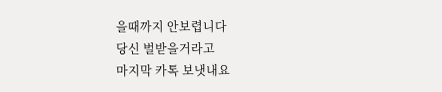을때까지 안보렵니다
당신 벌받을거라고
마지막 카톡 보냇내요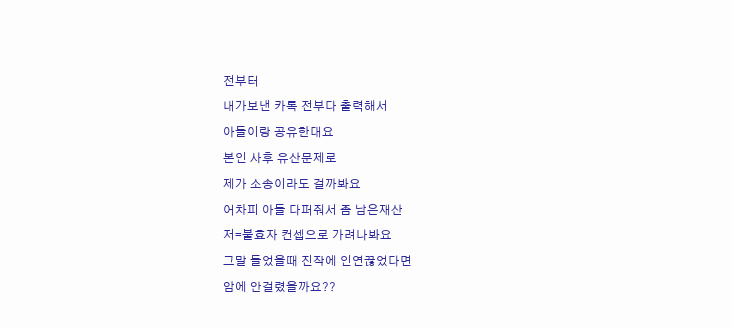전부터
내가보낸 카톡 전부다 출력해서
아들이랑 공유한대요
본인 사후 유산문제로
제가 소송이라도 걸까봐요
어차피 아들 다퍼줘서 좀 남은재산
저=불효자 컨셉으로 가려나봐요
그말 들었을때 진작에 인연끊었다면
암에 안걸렸을까요??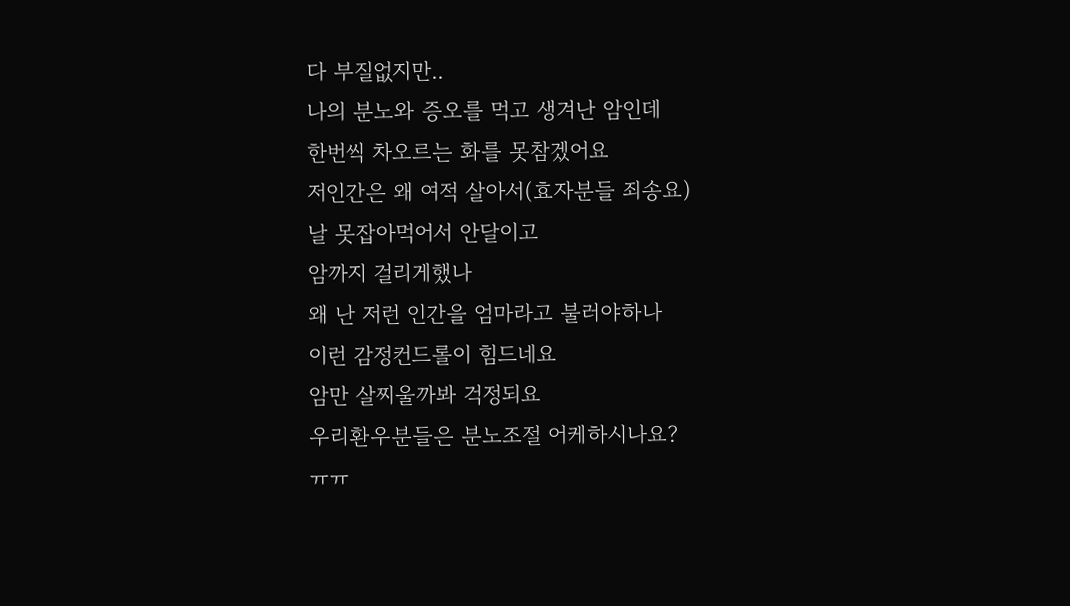다 부질없지만..
나의 분노와 증오를 먹고 생겨난 암인데
한번씩 차오르는 화를 못참겠어요
저인간은 왜 여적 살아서(효자분들 죄송요)
날 못잡아먹어서 안달이고
암까지 걸리게했나
왜 난 저런 인간을 엄마라고 불러야하나
이런 감정컨드롤이 힘드네요
암만 살찌울까봐 걱정되요
우리환우분들은 분노조절 어케하시나요?
ㅠㅠ